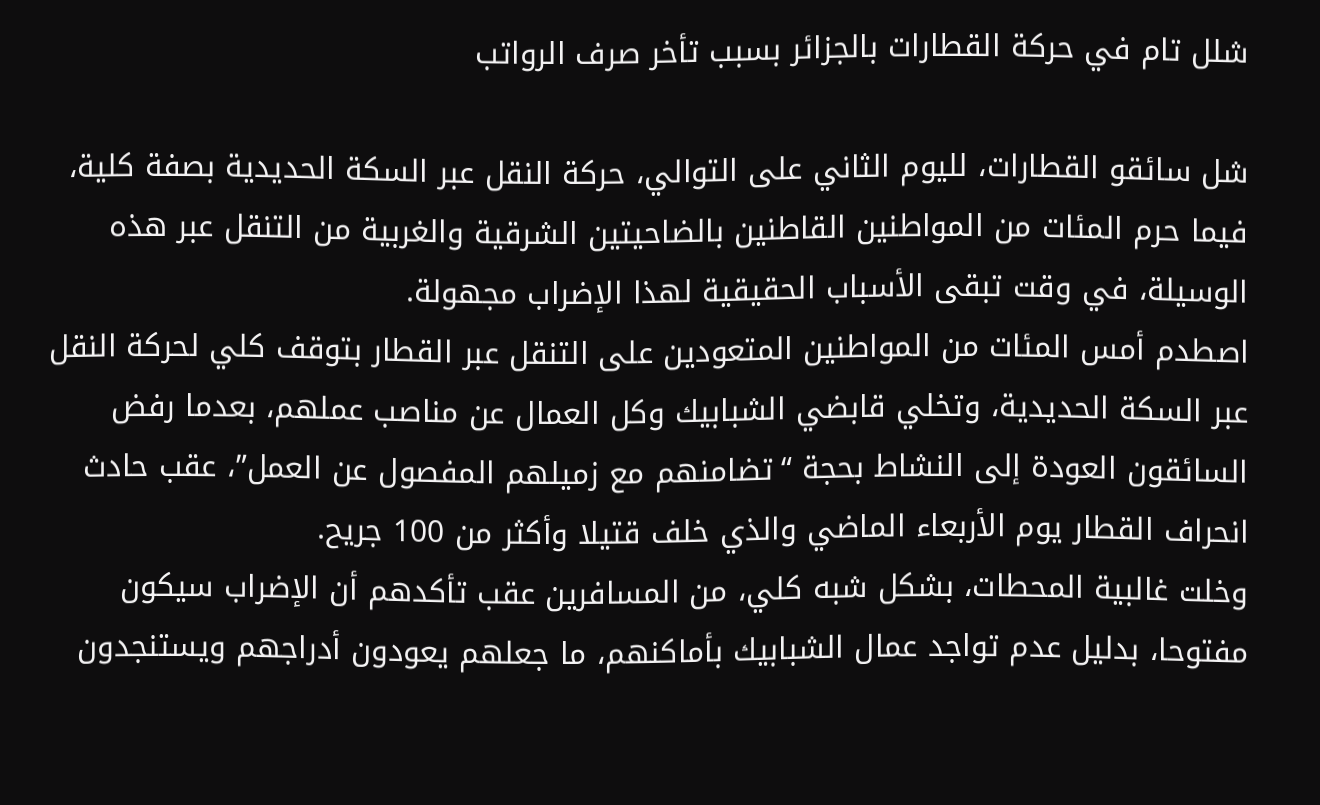شلل تام في حركة القطارات بالجزائر بسبب تأخر صرف الرواتب

شل سائقو القطارات، لليوم الثاني على التوالي، حركة النقل عبر السكة الحديدية بصفة كلية، فيما حرم المئات من المواطنين القاطنين بالضاحيتين الشرقية والغربية من التنقل عبر هذه الوسيلة، في وقت تبقى الأسباب الحقيقية لهذا الإضراب مجهولة.
اصطدم أمس المئات من المواطنين المتعودين على التنقل عبر القطار بتوقف كلي لحركة النقل عبر السكة الحديدية، وتخلي قابضي الشبابيك وكل العمال عن مناصب عملهم، بعدما رفض السائقون العودة إلى النشاط بحجة “تضامنهم مع زميلهم المفصول عن العمل”، عقب حادث انحراف القطار يوم الأربعاء الماضي والذي خلف قتيلا وأكثر من 100 جريح.
وخلت غالبية المحطات، بشكل شبه كلي، من المسافرين عقب تأكدهم أن الإضراب سيكون مفتوحا، بدليل عدم تواجد عمال الشبابيك بأماكنهم، ما جعلهم يعودون أدراجهم ويستنجدون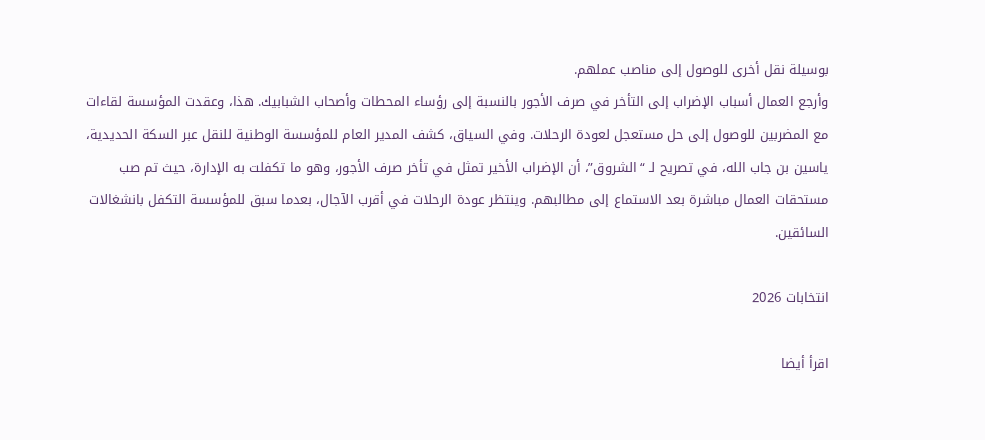بوسيلة نقل أخرى للوصول إلى مناصب عملهم.
وأرجع العمال أسباب الإضراب إلى التأخر في صرف الأجور بالنسبة إلى رؤساء المحطات وأصحاب الشبابيك. هذا، وعقدت المؤسسة لقاءات مع المضربين للوصول إلى حل مستعجل لعودة الرحلات. وفي السياق، كشف المدير العام للمؤسسة الوطنية للنقل عبر السكة الحديدية، ياسين بن جاب الله، في تصريح لـ “الشروق”، أن الإضراب الأخير تمثل في تأخر صرف الأجور، وهو ما تكفلت به الإدارة، حيث تم صب مستحقات العمال مباشرة بعد الاستماع إلى مطالبهم. وينتظر عودة الرحلات في أقرب الآجال، بعدما سبق للمؤسسة التكفل بانشغالات السائقين.

انتخابات 2026

اقرأ أيضا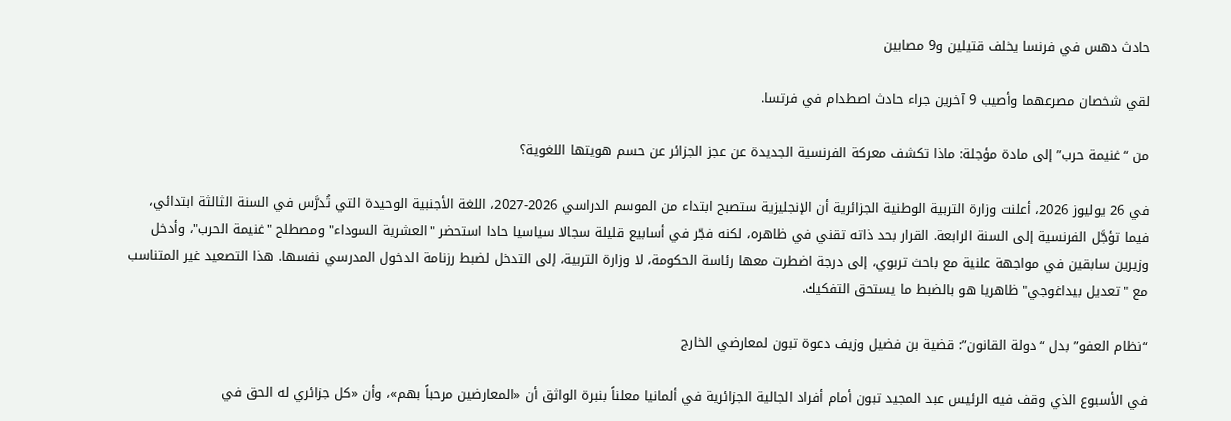حادث دهس في فرنسا يخلف قتيلين و9 مصابين

لقي شخصان مصرعهما وأصيب 9 آخرين جراء حادث اصطدام في فرتسا.

من “غنيمة حرب” إلى مادة مؤجلة: ماذا تكشف معركة الفرنسية الجديدة عن عجز الجزائر عن حسم هويتها اللغوية؟

في 26 يوليوز 2026، أعلنت وزارة التربية الوطنية الجزائرية أن الإنجليزية ستصبح ابتداء من الموسم الدراسي 2026-2027، اللغة الأجنبية الوحيدة التي تُدرَّس في السنة الثالثة ابتدائي، فيما تؤجَّل الفرنسية إلى السنة الرابعة. القرار بحد ذاته تقني في ظاهره، لكنه فجّر في أسابيع قليلة سجالا سياسيا حادا استحضر "العشرية السوداء" ومصطلح "غنيمة الحرب"، وأدخل وزيرين سابقين في مواجهة علنية مع باحث تربوي، إلى درجة اضطرت معها رئاسة الحكومة، لا وزارة التربية، إلى التدخل لضبط رزنامة الدخول المدرسي نفسها. هذا التصعيد غير المتناسب مع "تعديل بيداغوجي" ظاهريا هو بالضبط ما يستحق التفكيك.

“نظام العفو” بدل “دولة القانون”: قضية بن فضيل وزيف دعوة تبون لمعارضي الخارج

في الأسبوع الذي وقف فيه الرئيس عبد المجيد تبون أمام أفراد الجالية الجزائرية في ألمانيا معلناً بنبرة الواثق أن «المعارضين مرحباً بهم»، وأن «كل جزائري له الحق في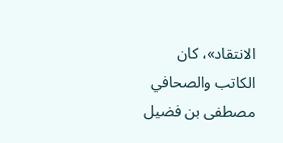الانتقاد»، كان الكاتب والصحافي مصطفى بن فضيل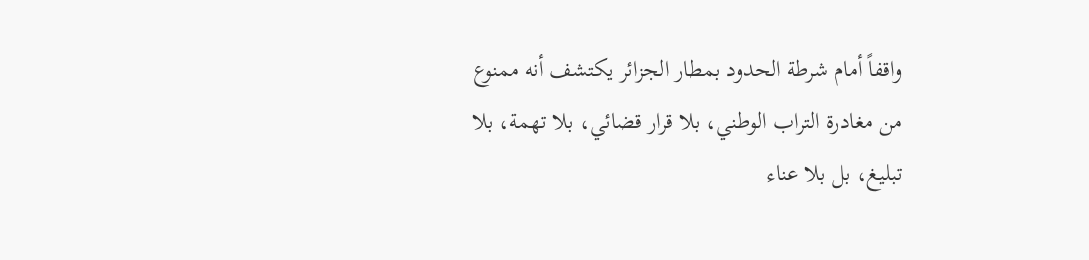واقفاً أمام شرطة الحدود بمطار الجزائر يكتشف أنه ممنوع من مغادرة التراب الوطني، بلا قرار قضائي، بلا تهمة، بلا تبليغ، بل بلا عناء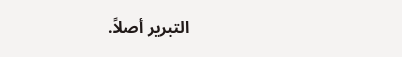التبرير أصلاً.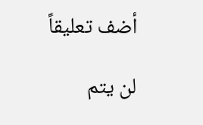أضف تعليقاً

لن يتم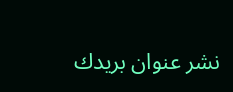نشر عنوان بريدك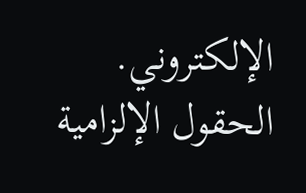الإلكتروني. الحقول الإلزامية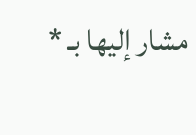مشار إليها بـ *